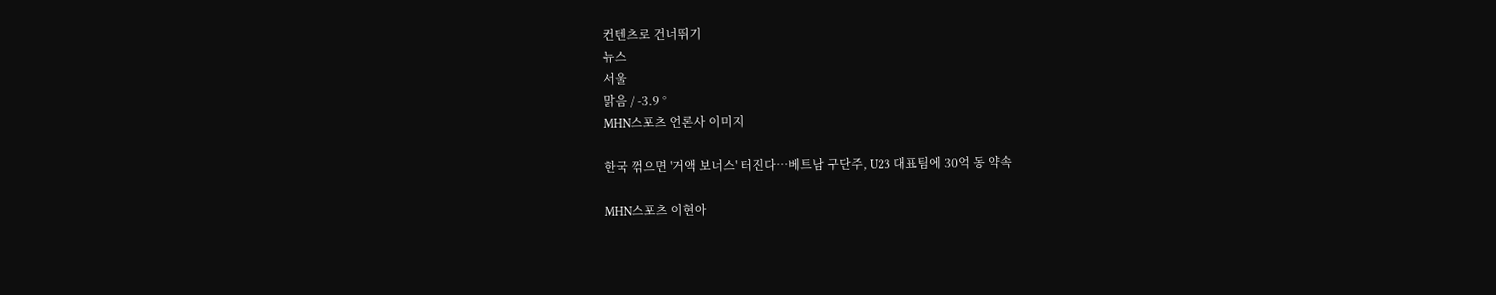컨텐츠로 건너뛰기
뉴스
서울
맑음 / -3.9 °
MHN스포츠 언론사 이미지

한국 꺾으면 '거액 보너스' 터진다…베트남 구단주, U23 대표팀에 30억 동 약속

MHN스포츠 이현아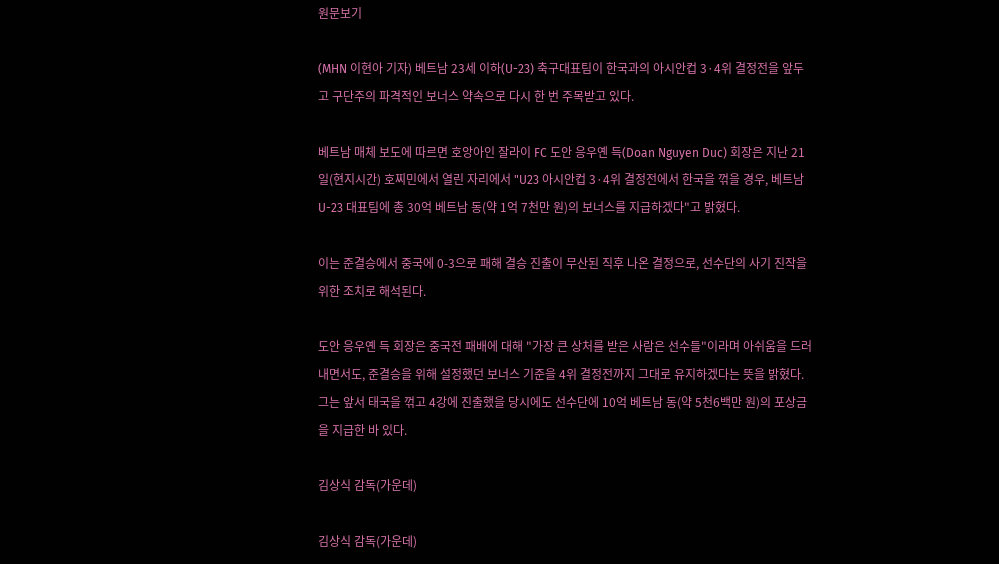원문보기

(MHN 이현아 기자) 베트남 23세 이하(U-23) 축구대표팀이 한국과의 아시안컵 3·4위 결정전을 앞두고 구단주의 파격적인 보너스 약속으로 다시 한 번 주목받고 있다.

베트남 매체 보도에 따르면 호앙아인 잘라이 FC 도안 응우옌 득(Doan Nguyen Duc) 회장은 지난 21일(현지시간) 호찌민에서 열린 자리에서 "U23 아시안컵 3·4위 결정전에서 한국을 꺾을 경우, 베트남 U-23 대표팀에 총 30억 베트남 동(약 1억 7천만 원)의 보너스를 지급하겠다"고 밝혔다.

이는 준결승에서 중국에 0-3으로 패해 결승 진출이 무산된 직후 나온 결정으로, 선수단의 사기 진작을 위한 조치로 해석된다.

도안 응우옌 득 회장은 중국전 패배에 대해 "가장 큰 상처를 받은 사람은 선수들"이라며 아쉬움을 드러내면서도, 준결승을 위해 설정했던 보너스 기준을 4위 결정전까지 그대로 유지하겠다는 뜻을 밝혔다. 그는 앞서 태국을 꺾고 4강에 진출했을 당시에도 선수단에 10억 베트남 동(약 5천6백만 원)의 포상금을 지급한 바 있다.

김상식 감독(가운데)

김상식 감독(가운데)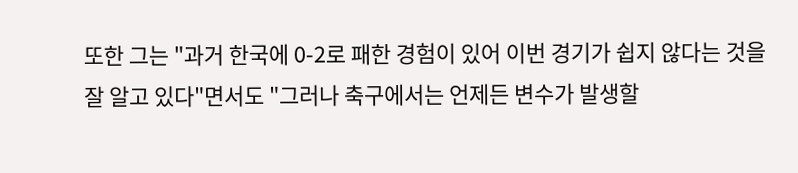또한 그는 "과거 한국에 0-2로 패한 경험이 있어 이번 경기가 쉽지 않다는 것을 잘 알고 있다"면서도 "그러나 축구에서는 언제든 변수가 발생할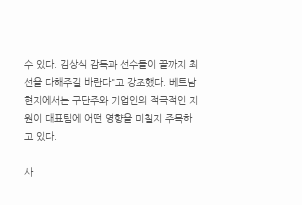수 있다. 김상식 감독과 선수들이 끝까지 최선을 다해주길 바란다"고 강조했다. 베트남 현지에서는 구단주와 기업인의 적극적인 지원이 대표팀에 어떤 영향을 미칠지 주목하고 있다.

사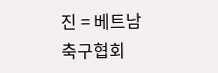진 = 베트남축구협회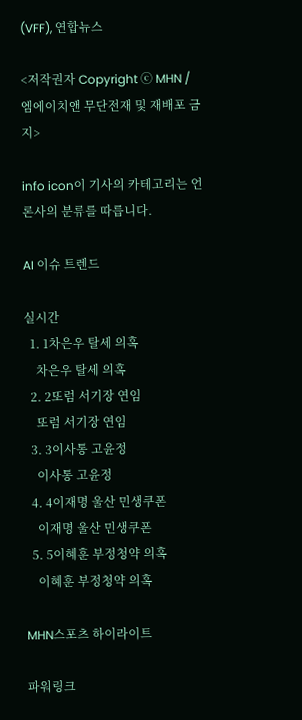(VFF), 연합뉴스

<저작권자 Copyright ⓒ MHN / 엠에이치앤 무단전재 및 재배포 금지>

info icon이 기사의 카테고리는 언론사의 분류를 따릅니다.

AI 이슈 트렌드

실시간
  1. 1차은우 탈세 의혹
    차은우 탈세 의혹
  2. 2또럼 서기장 연임
    또럼 서기장 연임
  3. 3이사통 고윤정
    이사통 고윤정
  4. 4이재명 울산 민생쿠폰
    이재명 울산 민생쿠폰
  5. 5이혜훈 부정청약 의혹
    이혜훈 부정청약 의혹

MHN스포츠 하이라이트

파워링크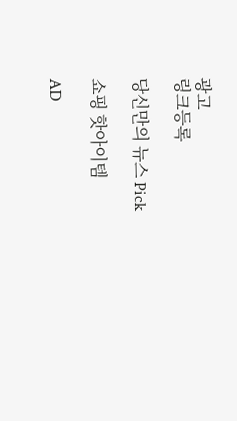광고
링크등록

당신만의 뉴스 Pick

쇼핑 핫아이템

AD